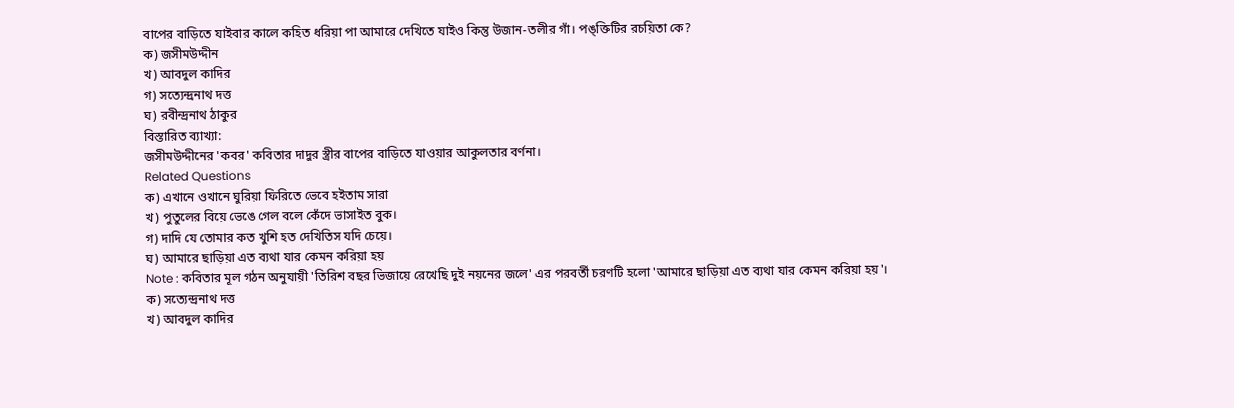বাপের বাড়িতে যাইবার কালে কহিত ধরিয়া পা আমারে দেখিতে যাইও কিন্তু উজান-তলীর গাঁ। পঙ্ক্তিটির রচয়িতা কে?
ক) জসীমউদ্দীন
খ) আবদুল কাদির
গ) সত্যেন্দ্রনাথ দত্ত
ঘ) রবীন্দ্রনাথ ঠাকুর
বিস্তারিত ব্যাখ্যা:
জসীমউদ্দীনের 'কবর' কবিতার দাদুর স্ত্রীর বাপের বাড়িতে যাওয়ার আকুলতার বর্ণনা।
Related Questions
ক) এখানে ওখানে ঘুরিয়া ফিরিতে ভেবে হইতাম সারা
খ) পুতুলের বিয়ে ভেঙে গেল বলে কেঁদে ভাসাইত বুক।
গ) দাদি যে তোমার কত খুশি হত দেখিতিস যদি চেয়ে।
ঘ) আমারে ছাড়িয়া এত ব্যথা যার কেমন করিয়া হয়
Note : কবিতার মূল গঠন অনুযায়ী 'তিরিশ বছর ভিজায়ে রেখেছি দুই নয়নের জলে' এর পরবর্তী চরণটি হলো 'আমারে ছাড়িয়া এত ব্যথা যার কেমন করিয়া হয়'।
ক) সত্যেন্দ্রনাথ দত্ত
খ) আবদুল কাদির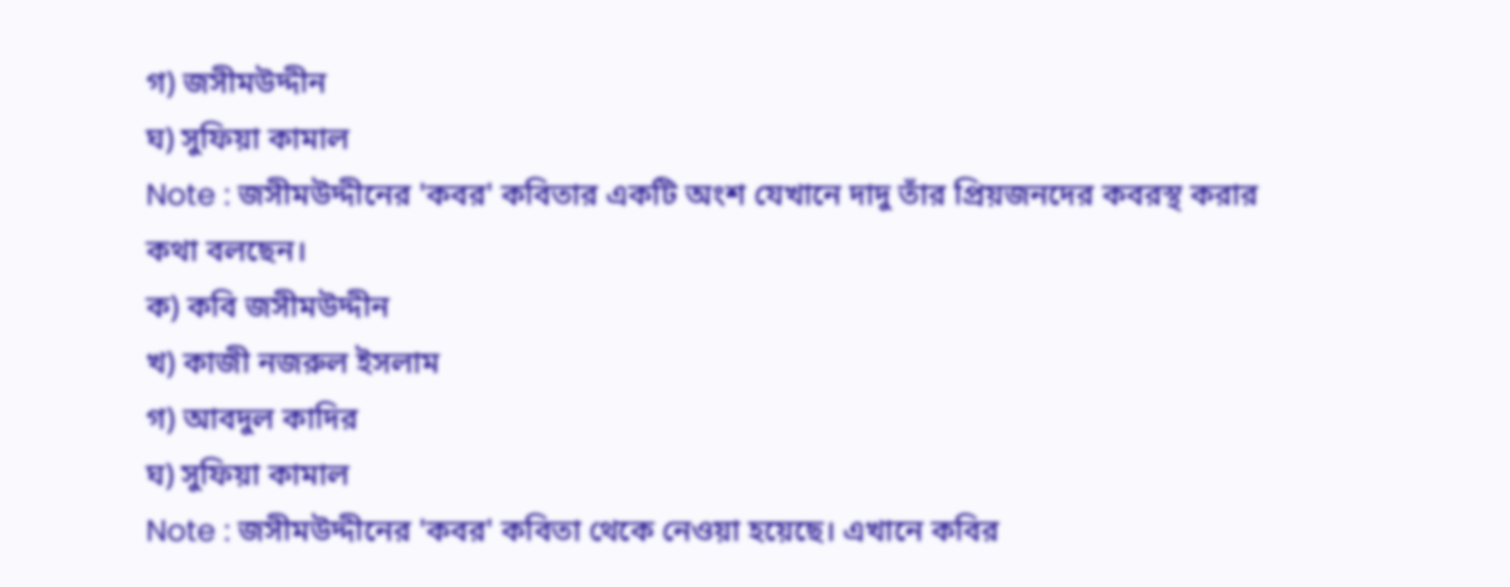গ) জসীমউদ্দীন
ঘ) সুফিয়া কামাল
Note : জসীমউদ্দীনের 'কবর' কবিতার একটি অংশ যেখানে দাদু তাঁর প্রিয়জনদের কবরস্থ করার কথা বলছেন।
ক) কবি জসীমউদ্দীন
খ) কাজী নজরুল ইসলাম
গ) আবদুল কাদির
ঘ) সুফিয়া কামাল
Note : জসীমউদ্দীনের 'কবর' কবিতা থেকে নেওয়া হয়েছে। এখানে কবির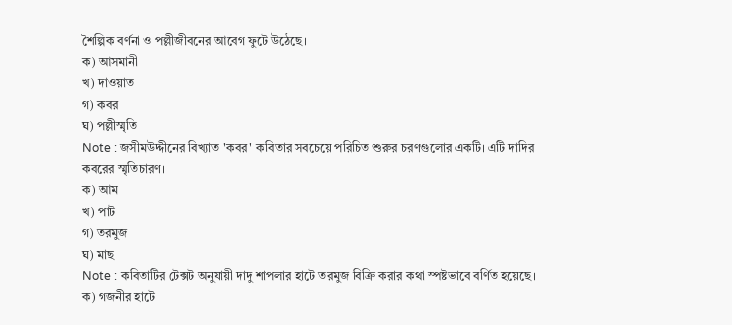শৈল্পিক বর্ণনা ও পল্লীজীবনের আবেগ ফুটে উঠেছে।
ক) আসমানী
খ) দাওয়াত
গ) কবর
ঘ) পল্লীস্মৃতি
Note : জসীমউদ্দীনের বিখ্যাত 'কবর' কবিতার সবচেয়ে পরিচিত শুরুর চরণগুলোর একটি। এটি দাদির কবরের স্মৃতিচারণ।
ক) আম
খ) পাট
গ) তরমুজ
ঘ) মাছ
Note : কবিতাটির টেক্সট অনুযায়ী দাদু শাপলার হাটে তরমুজ বিক্রি করার কথা স্পষ্টভাবে বর্ণিত হয়েছে।
ক) গজনীর হাটে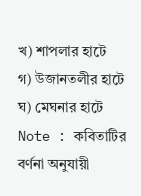খ) শাপলার হাটে
গ) উজানতলীর হাটে
ঘ) মেঘনার হাটে
Note : কবিতাটির বর্ণনা অনুযায়ী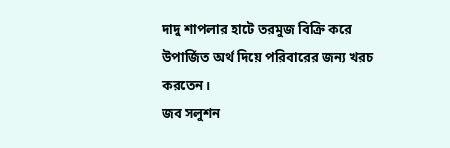দাদু শাপলার হাটে তরমুজ বিক্রি করে উপার্জিত অর্থ দিয়ে পরিবারের জন্য খরচ করতেন।
জব সলুশন